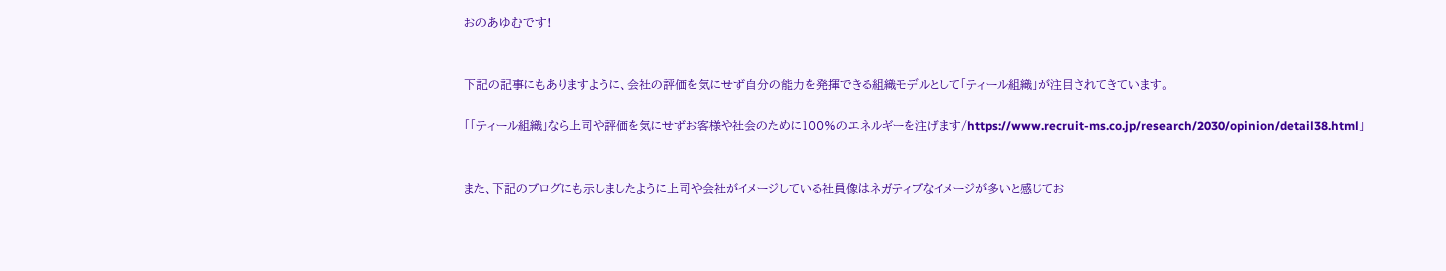おのあゆむです!


下記の記事にもありますように、会社の評価を気にせず自分の能力を発揮できる組織モデルとして「ティール組織」が注目されてきています。

「「ティール組織」なら上司や評価を気にせずお客様や社会のために100%のエネルギーを注げます/https://www.recruit-ms.co.jp/research/2030/opinion/detail38.html」


また、下記のブログにも示しましたように上司や会社がイメージしている社員像はネガティブなイメージが多いと感じてお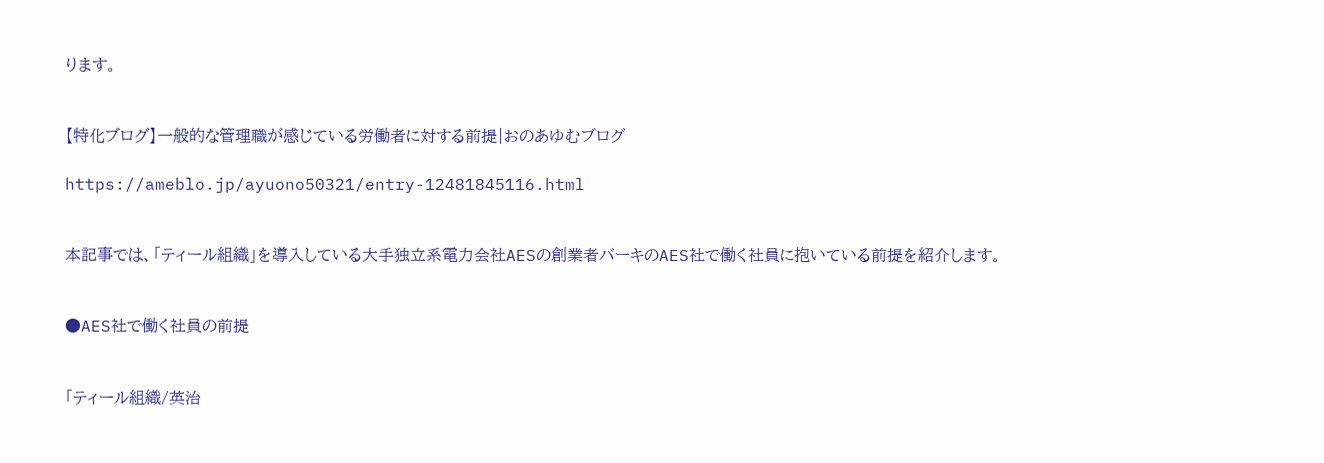ります。


【特化ブログ】一般的な管理職が感じている労働者に対する前提|おのあゆむブログ

https://ameblo.jp/ayuono50321/entry-12481845116.html


本記事では、「ティール組織」を導入している大手独立系電力会社AESの創業者バーキのAES社で働く社員に抱いている前提を紹介します。


●AES社で働く社員の前提


「ティール組織/英治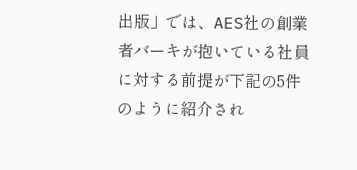出版」では、AES社の創業者バーキが抱いている社員に対する前提が下記の5件のように紹介され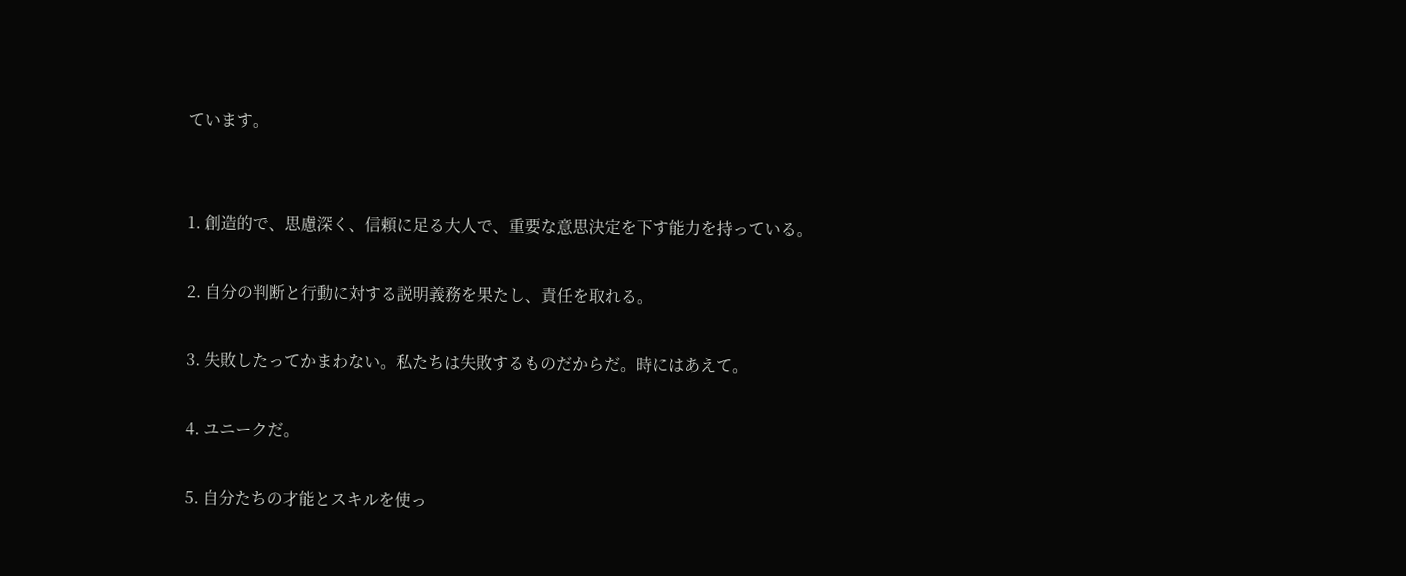ています。


1. 創造的で、思慮深く、信頼に足る大人で、重要な意思決定を下す能力を持っている。

2. 自分の判断と行動に対する説明義務を果たし、責任を取れる。

3. 失敗したってかまわない。私たちは失敗するものだからだ。時にはあえて。

4. ユニークだ。

5. 自分たちの才能とスキルを使っ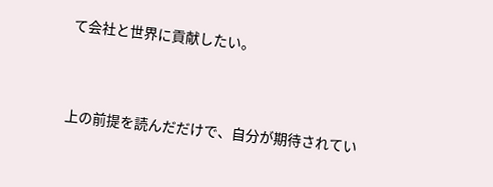て会社と世界に貢献したい。


上の前提を読んだだけで、自分が期待されてい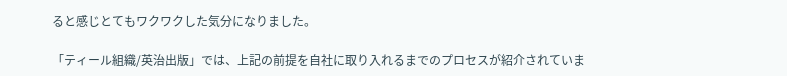ると感じとてもワクワクした気分になりました。

「ティール組織/英治出版」では、上記の前提を自社に取り入れるまでのプロセスが紹介されていま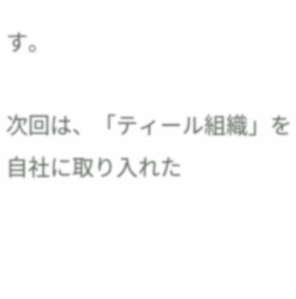す。

次回は、「ティール組織」を自社に取り入れた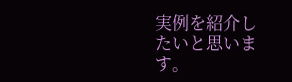実例を紹介したいと思います。